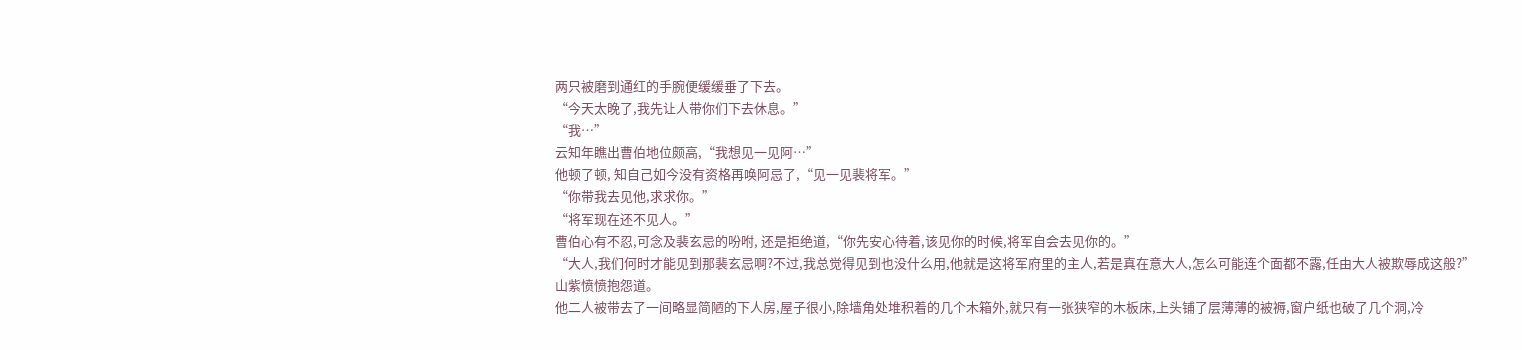两只被磨到通红的手腕便缓缓垂了下去。
“今天太晚了,我先让人带你们下去休息。”
“我…”
云知年瞧出曹伯地位颇高,“我想见一见阿…”
他顿了顿, 知自己如今没有资格再唤阿忌了,“见一见裴将军。”
“你带我去见他,求求你。”
“将军现在还不见人。”
曹伯心有不忍,可念及裴玄忌的吩咐, 还是拒绝道,“你先安心待着,该见你的时候,将军自会去见你的。”
“大人,我们何时才能见到那裴玄忌啊?不过,我总觉得见到也没什么用,他就是这将军府里的主人,若是真在意大人,怎么可能连个面都不露,任由大人被欺辱成这般?”
山紫愤愤抱怨道。
他二人被带去了一间略显简陋的下人房,屋子很小,除墙角处堆积着的几个木箱外,就只有一张狭窄的木板床,上头铺了层薄薄的被褥,窗户纸也破了几个洞,冷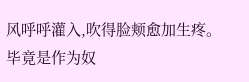风呼呼灌入,吹得脸颊愈加生疼。
毕竟是作为奴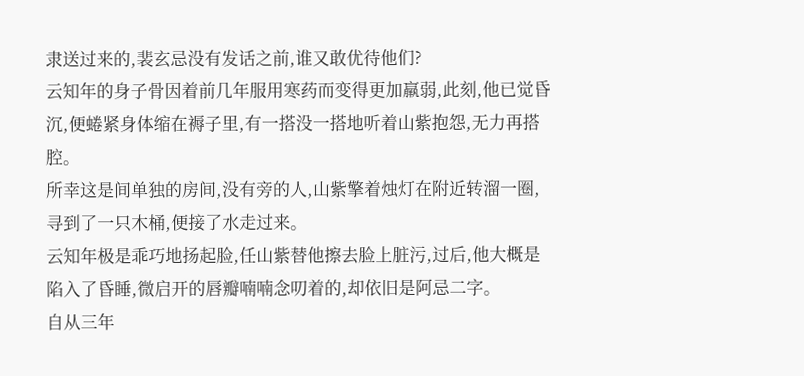隶送过来的,裴玄忌没有发话之前,谁又敢优待他们?
云知年的身子骨因着前几年服用寒药而变得更加羸弱,此刻,他已觉昏沉,便蜷紧身体缩在褥子里,有一搭没一搭地听着山紫抱怨,无力再搭腔。
所幸这是间单独的房间,没有旁的人,山紫擎着烛灯在附近转溜一圈,寻到了一只木桶,便接了水走过来。
云知年极是乖巧地扬起脸,任山紫替他擦去脸上脏污,过后,他大概是陷入了昏睡,微启开的唇瓣喃喃念叨着的,却依旧是阿忌二字。
自从三年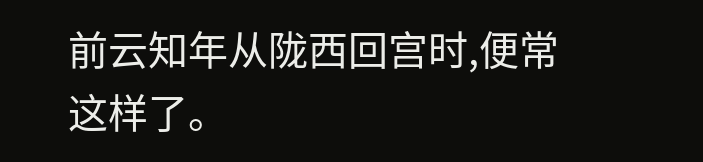前云知年从陇西回宫时,便常这样了。